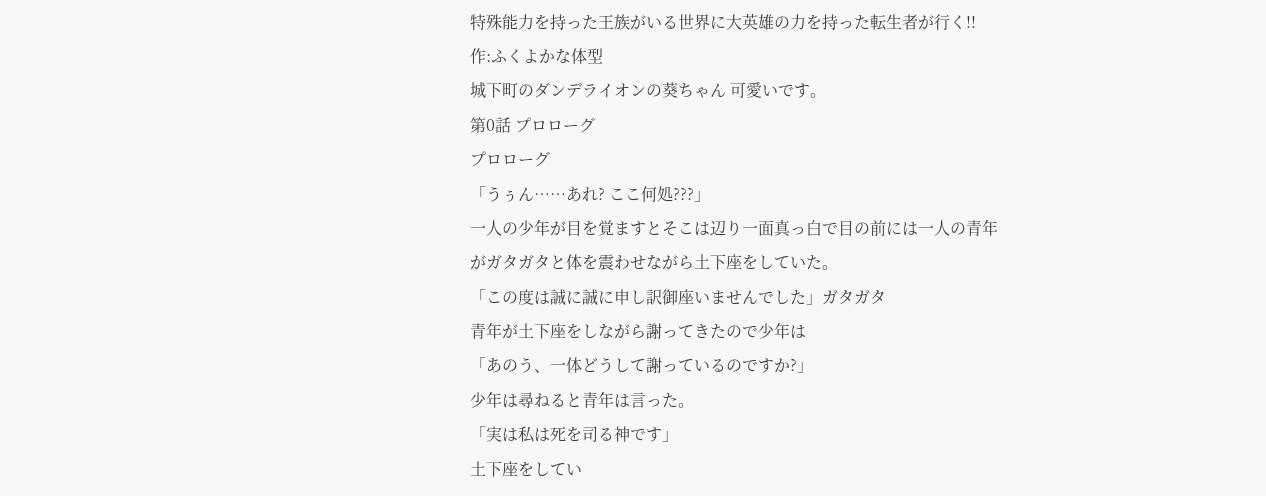特殊能力を持った王族がいる世界に大英雄の力を持った転生者が行く!! 作:ふくよかな体型
城下町のダンデライオンの葵ちゃん 可愛いです。
第0話 プロローグ
プロローグ
「うぅん……あれ? ここ何処???」
一人の少年が目を覚ますとそこは辺り一面真っ白で目の前には一人の青年がガタガタと体を震わせながら土下座をしていた。
「この度は誠に誠に申し訳御座いませんでした」ガタガタ
青年が土下座をしながら謝ってきたので少年は
「あのう、一体どうして謝っているのですか?」
少年は尋ねると青年は言った。
「実は私は死を司る神です」
土下座をしてい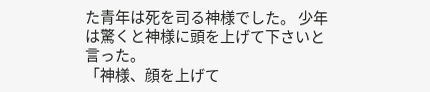た青年は死を司る神様でした。 少年は驚くと神様に頭を上げて下さいと言った。
「神様、顔を上げて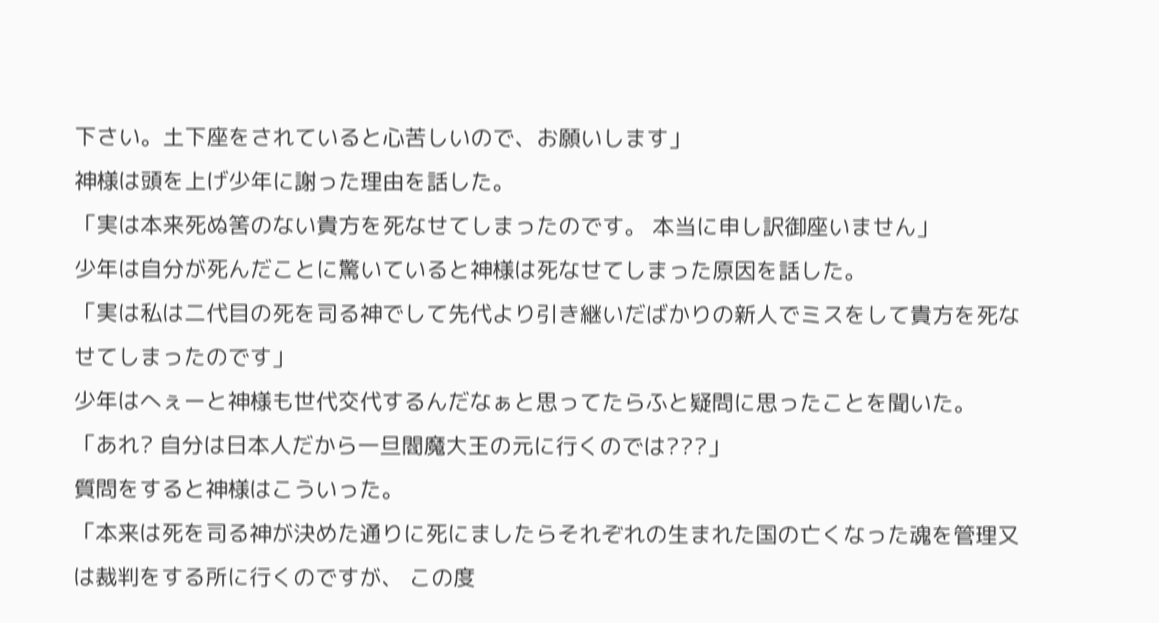下さい。土下座をされていると心苦しいので、お願いします」
神様は頭を上げ少年に謝った理由を話した。
「実は本来死ぬ筈のない貴方を死なせてしまったのです。 本当に申し訳御座いません」
少年は自分が死んだことに驚いていると神様は死なせてしまった原因を話した。
「実は私は二代目の死を司る神でして先代より引き継いだばかりの新人でミスをして貴方を死なせてしまったのです」
少年はへぇーと神様も世代交代するんだなぁと思ってたらふと疑問に思ったことを聞いた。
「あれ? 自分は日本人だから一旦閻魔大王の元に行くのでは???」
質問をすると神様はこういった。
「本来は死を司る神が決めた通りに死にましたらそれぞれの生まれた国の亡くなった魂を管理又は裁判をする所に行くのですが、 この度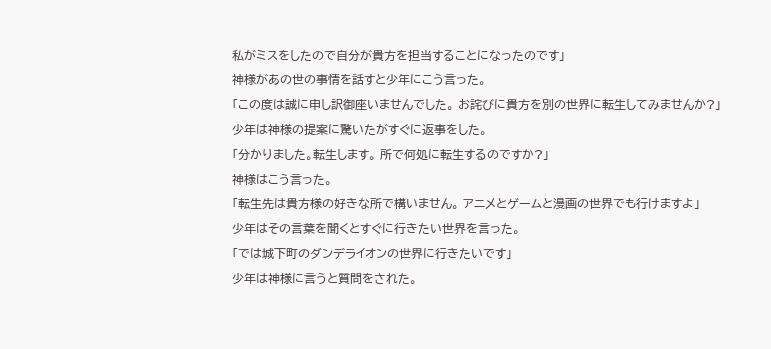私がミスをしたので自分が貴方を担当することになったのです」
神様があの世の事情を話すと少年にこう言った。
「この度は誠に申し訳御座いませんでした。 お詫びに貴方を別の世界に転生してみませんか?」
少年は神様の提案に驚いたがすぐに返事をした。
「分かりました。転生します。 所で何処に転生するのですか?」
神様はこう言った。
「転生先は貴方様の好きな所で構いません。 アニメとゲームと漫画の世界でも行けますよ」
少年はその言葉を聞くとすぐに行きたい世界を言った。
「では城下町のダンデライオンの世界に行きたいです」
少年は神様に言うと質問をされた。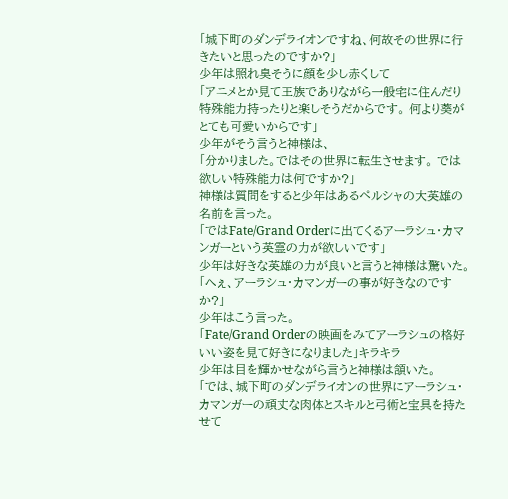「城下町のダンデライオンですね、何故その世界に行きたいと思ったのですか?」
少年は照れ臭そうに顔を少し赤くして
「アニメとか見て王族でありながら一般宅に住んだり特殊能力持ったりと楽しそうだからです。 何より葵がとても可愛いからです」
少年がそう言うと神様は、
「分かりました。ではその世界に転生させます。 では欲しい特殊能力は何ですか?」
神様は質問をすると少年はあるペルシャの大英雄の名前を言った。
「ではFate/Grand Orderに出てくるアーラシュ・カマンガーという英霊の力が欲しいです」
少年は好きな英雄の力が良いと言うと神様は驚いた。
「へぇ、アーラシュ・カマンガーの事が好きなのですか?」
少年はこう言った。
「Fate/Grand Orderの映画をみてアーラシュの格好いい姿を見て好きになりました」キラキラ
少年は目を輝かせながら言うと神様は頷いた。
「では、城下町のダンデライオンの世界にアーラシュ・カマンガーの頑丈な肉体とスキルと弓術と宝具を持たせて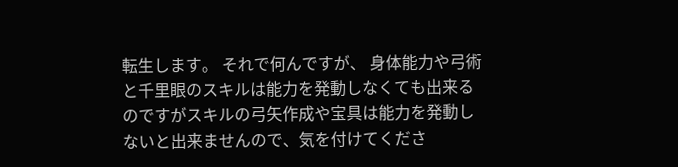転生します。 それで何んですが、 身体能力や弓術と千里眼のスキルは能力を発動しなくても出来るのですがスキルの弓矢作成や宝具は能力を発動しないと出来ませんので、気を付けてくださ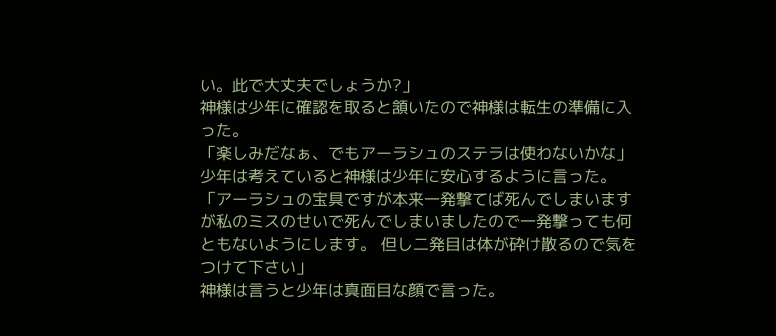い。此で大丈夫でしょうか?」
神様は少年に確認を取ると頷いたので神様は転生の準備に入った。
「楽しみだなぁ、でもアーラシュのステラは使わないかな」
少年は考えていると神様は少年に安心するように言った。
「アーラシュの宝具ですが本来一発撃てば死んでしまいますが私のミスのせいで死んでしまいましたので一発撃っても何ともないようにします。 但し二発目は体が砕け散るので気をつけて下さい」
神様は言うと少年は真面目な顔で言った。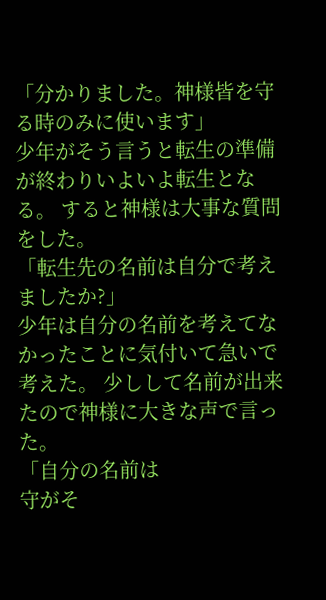「分かりました。神様皆を守る時のみに使います」
少年がそう言うと転生の準備が終わりいよいよ転生となる。 すると神様は大事な質問をした。
「転生先の名前は自分で考えましたか?」
少年は自分の名前を考えてなかったことに気付いて急いで考えた。 少しして名前が出来たので神様に大きな声で言った。
「自分の名前は
守がそ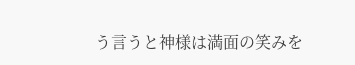う言うと神様は満面の笑みを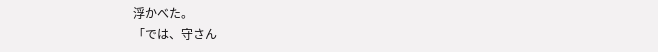浮かべた。
「では、守さん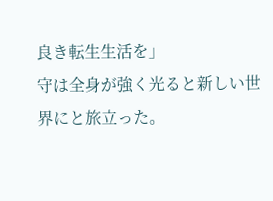良き転生生活を」
守は全身が強く光ると新しい世界にと旅立った。